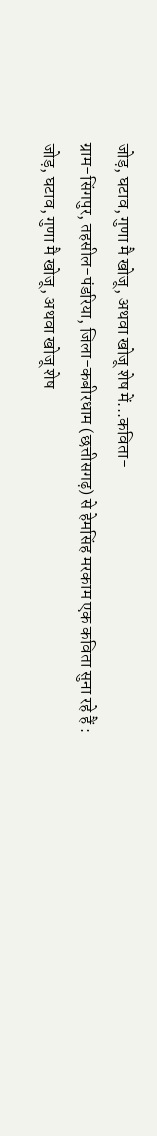जोड़, घटाव, गुणा मै खोजू, अथवा खोजू शेष में...कविता-
ग्राम-सिंगपुर, तहसील-पंडरिया, जिला-कबीरधाम (छत्तीसगढ़) से हेमसिंह मरकाम एक कविता सुना रहे हैं :
जोड़, घटाव, गुणा मै खोजू, अथवा खोजू शेष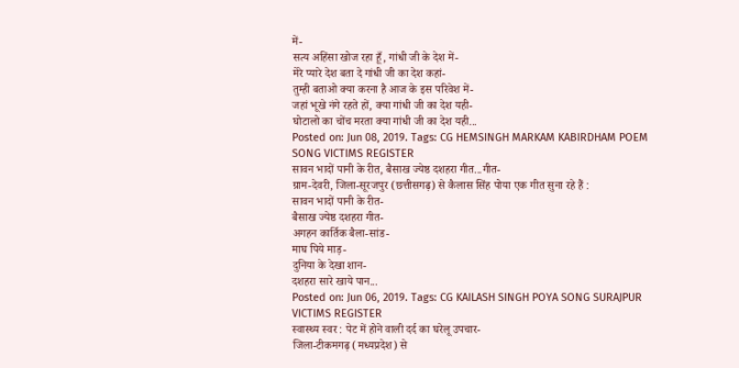में-
सत्य अहिंसा खोज रहा हूँ, गांधी जी के देश में-
मेरे प्यारे देश बता दे गांधी जी का देश कहां-
तुम्ही बताओ क्या करना है आज के इस परिवेश में-
जहां भूखे नंगे रहते हों, क्या गांधी जी का देश यही-
घोटालो का चोंच मरता क्या गांधी जी का देश यही...
Posted on: Jun 08, 2019. Tags: CG HEMSINGH MARKAM KABIRDHAM POEM SONG VICTIMS REGISTER
सावन भादों पानी के रीत, बैसाख ज्येष्ठ दशहरा गीत...गीत-
ग्राम-देवरी, जिला-सूरजपुर (छत्तीसगढ़) से कैलास सिंह पोया एक गीत सुना रहे हैं :
सावन भादों पानी के रीत-
बैसाख ज्येष्ठ दशहरा गीत-
अगहन कार्तिक बैला-सांड-
माघ पिये माड़-
दुनिया के देखा शान-
दशहरा सारे खाये पान...
Posted on: Jun 06, 2019. Tags: CG KAILASH SINGH POYA SONG SURAJPUR VICTIMS REGISTER
स्वास्थ्य स्वर : पेट में होने वाली दर्द का घरेलू उपचार-
जिला-टीकमगढ़ (मध्यप्रदेश) से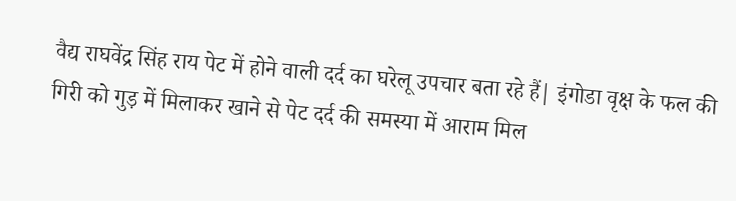वैद्य राघवेंद्र सिंह राय पेट में होने वाली दर्द का घरेलू उपचार बता रहे हैं| इंगोडा वृक्ष के फल की गिरी को गुड़ में मिलाकर खाने से पेट दर्द की समस्या में आराम मिल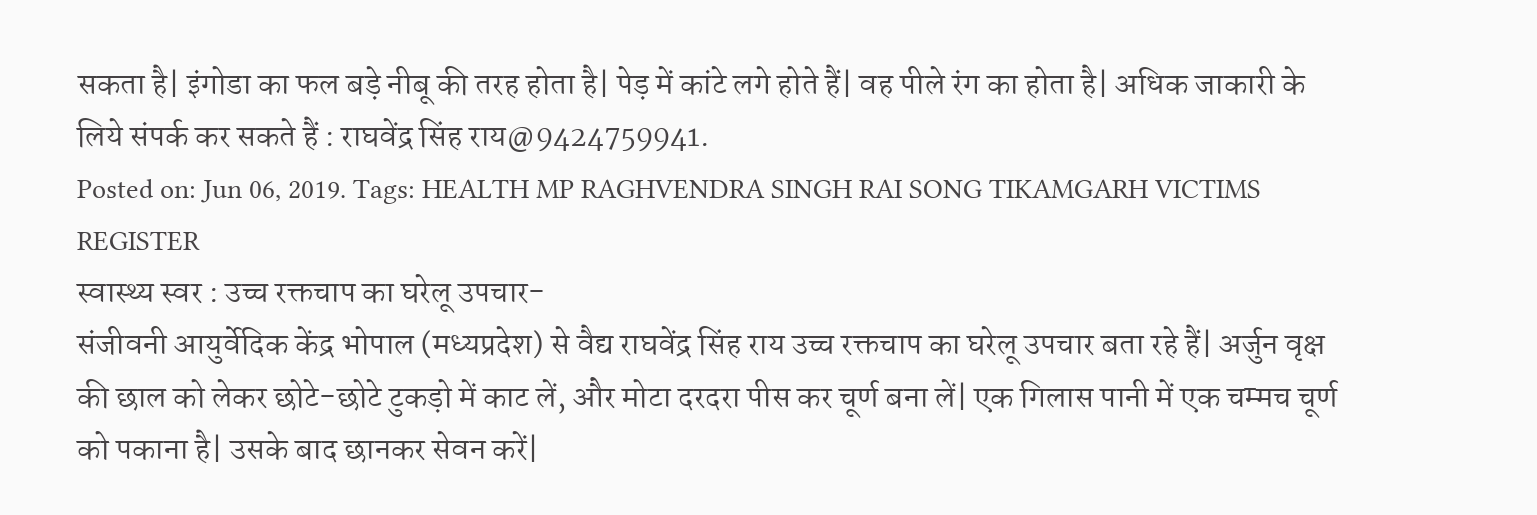सकता है| इंगोडा का फल बड़े नीबू की तरह होता है| पेड़ में कांटे लगे होते हैं| वह पीले रंग का होता है| अधिक जाकारी के लिये संपर्क कर सकते हैं : राघवेंद्र सिंह राय@9424759941.
Posted on: Jun 06, 2019. Tags: HEALTH MP RAGHVENDRA SINGH RAI SONG TIKAMGARH VICTIMS REGISTER
स्वास्थ्य स्वर : उच्च रक्तचाप का घरेलू उपचार-
संजीवनी आयुर्वेदिक केंद्र भोपाल (मध्यप्रदेश) से वैद्य राघवेंद्र सिंह राय उच्च रक्तचाप का घरेलू उपचार बता रहे हैं| अर्जुन वृक्ष की छाल को लेकर छोटे-छोटे टुकड़ो में काट लें, और मोटा दरदरा पीस कर चूर्ण बना लें| एक गिलास पानी में एक चम्मच चूर्ण को पकाना है| उसके बाद छानकर सेवन करें|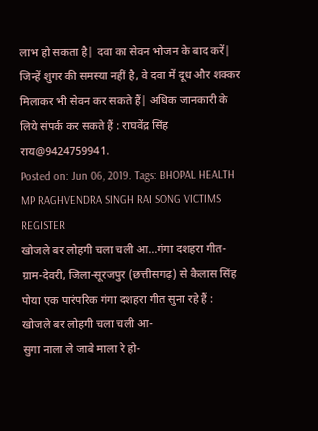लाभ हो सकता है| दवा का सेवन भोजन के बाद करें| जिन्हें शुगर की समस्या नहीं है, वे दवा में दूध और शक्कर मिलाकर भी सेवन कर सकते हैं| अधिक जानकारी के लिये संपर्क कर सकते हैं : राघवेंद्र सिंह राय@9424759941.
Posted on: Jun 06, 2019. Tags: BHOPAL HEALTH MP RAGHVENDRA SINGH RAI SONG VICTIMS REGISTER
खोजले बर लोहगी चला चली आ...गंगा दशहरा गीत-
ग्राम-देवरी, जिला-सूरजपुर (छत्तीसगढ़) से कैलास सिंह पोया एक पारंपरिक गंगा दशहरा गीत सुना रहे हैं :
खोजले बर लोहगी चला चली आ-
सुगा नाला ले जाबे माला रे हो-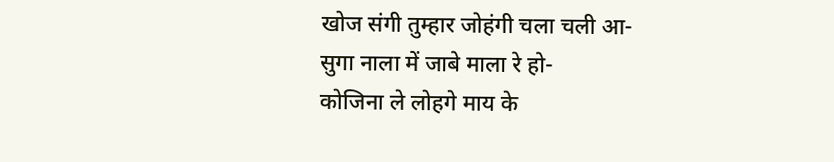खोज संगी तुम्हार जोहंगी चला चली आ-
सुगा नाला में जाबे माला रे हो-
कोजिना ले लोहगे माय के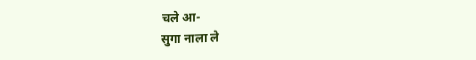चले आ-
सुगा नाला ले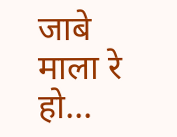जाबे माला रे हो...